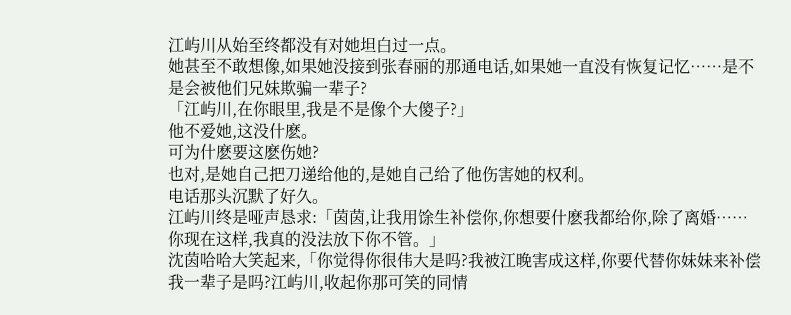江屿川从始至终都没有对她坦白过一点。
她甚至不敢想像,如果她没接到张春丽的那通电话,如果她一直没有恢复记忆……是不是会被他们兄妹欺骗一辈子?
「江屿川,在你眼里,我是不是像个大傻子?」
他不爱她,这没什麽。
可为什麽要这麽伤她?
也对,是她自己把刀递给他的,是她自己给了他伤害她的权利。
电话那头沉默了好久。
江屿川终是哑声恳求:「茵茵,让我用馀生补偿你,你想要什麽我都给你,除了离婚……你现在这样,我真的没法放下你不管。」
沈茵哈哈大笑起来,「你觉得你很伟大是吗?我被江晚害成这样,你要代替你妹妹来补偿我一辈子是吗?江屿川,收起你那可笑的同情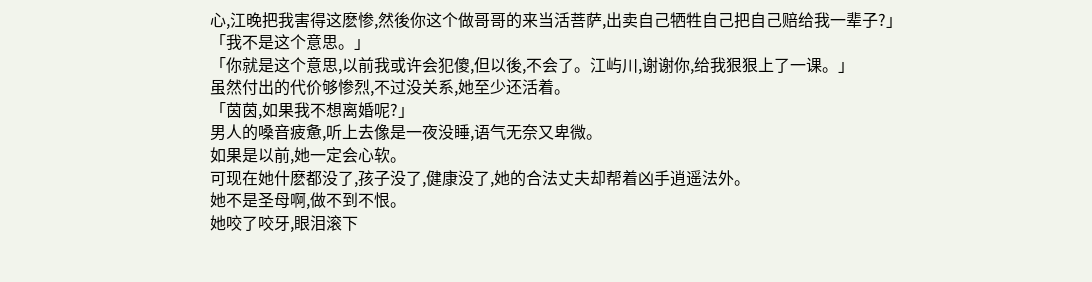心,江晚把我害得这麽惨,然後你这个做哥哥的来当活菩萨,出卖自己牺牲自己把自己赔给我一辈子?」
「我不是这个意思。」
「你就是这个意思,以前我或许会犯傻,但以後,不会了。江屿川,谢谢你,给我狠狠上了一课。」
虽然付出的代价够惨烈,不过没关系,她至少还活着。
「茵茵,如果我不想离婚呢?」
男人的嗓音疲惫,听上去像是一夜没睡,语气无奈又卑微。
如果是以前,她一定会心软。
可现在她什麽都没了,孩子没了,健康没了,她的合法丈夫却帮着凶手逍遥法外。
她不是圣母啊,做不到不恨。
她咬了咬牙,眼泪滚下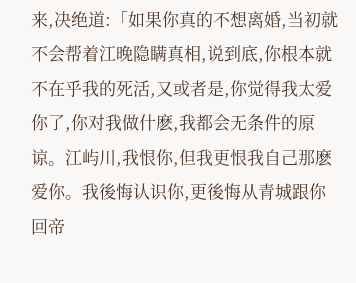来,决绝道:「如果你真的不想离婚,当初就不会帮着江晚隐瞒真相,说到底,你根本就不在乎我的死活,又或者是,你觉得我太爱你了,你对我做什麽,我都会无条件的原谅。江屿川,我恨你,但我更恨我自己那麽爱你。我後悔认识你,更後悔从青城跟你回帝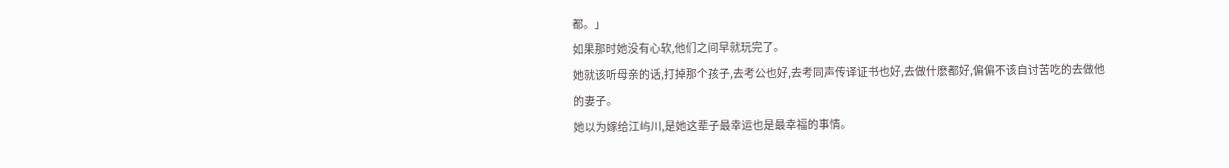都。」
如果那时她没有心软,他们之间早就玩完了。
她就该听母亲的话,打掉那个孩子,去考公也好,去考同声传译证书也好,去做什麽都好,偏偏不该自讨苦吃的去做他的妻子。
她以为嫁给江屿川,是她这辈子最幸运也是最幸福的事情。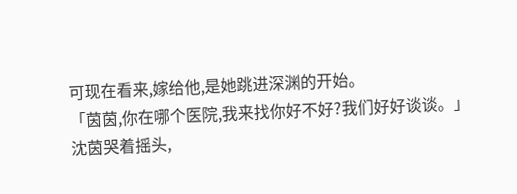可现在看来,嫁给他,是她跳进深渊的开始。
「茵茵,你在哪个医院,我来找你好不好?我们好好谈谈。」
沈茵哭着摇头,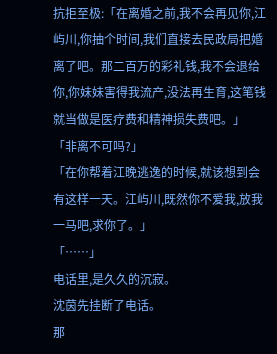抗拒至极:「在离婚之前,我不会再见你,江屿川,你抽个时间,我们直接去民政局把婚离了吧。那二百万的彩礼钱,我不会退给你,你妹妹害得我流产,没法再生育,这笔钱就当做是医疗费和精神损失费吧。」
「非离不可吗?」
「在你帮着江晚逃逸的时候,就该想到会有这样一天。江屿川,既然你不爱我,放我一马吧,求你了。」
「……」
电话里,是久久的沉寂。
沈茵先挂断了电话。
那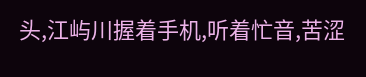头,江屿川握着手机,听着忙音,苦涩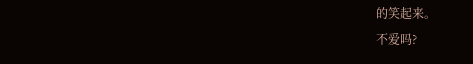的笑起来。
不爱吗?